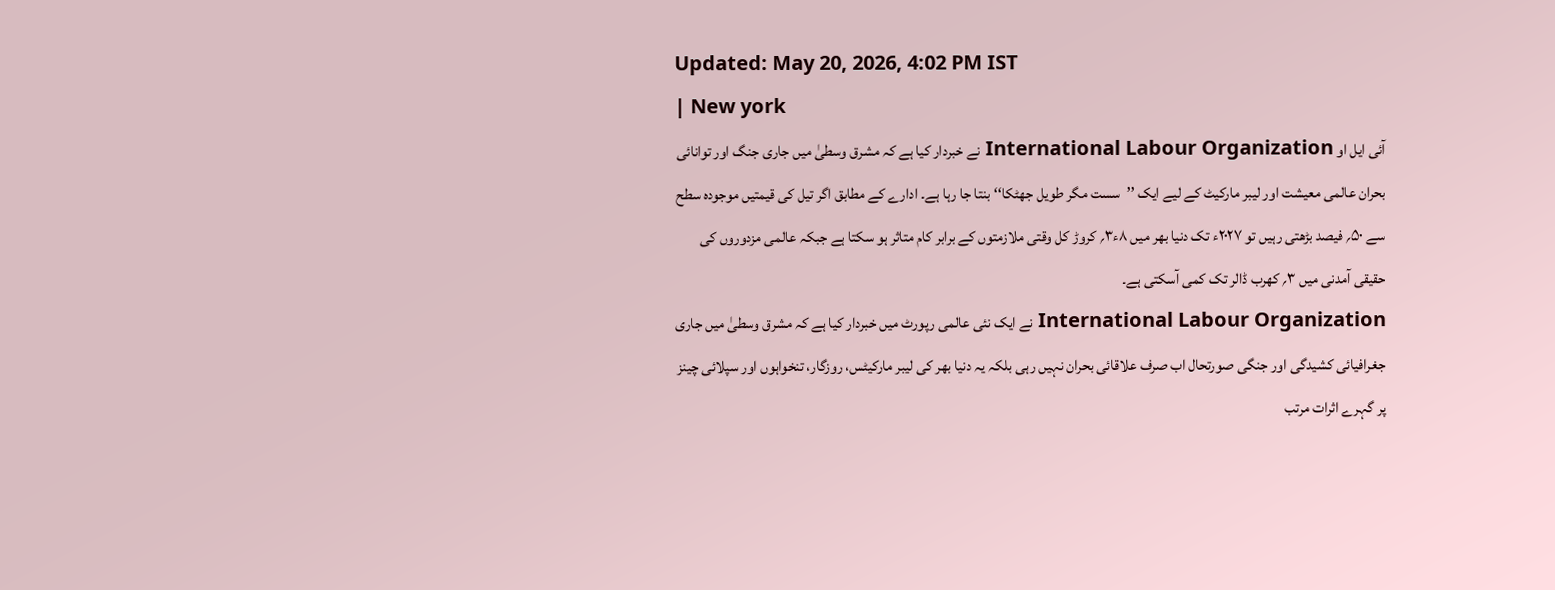Updated: May 20, 2026, 4:02 PM IST
| New york
آئی ایل او International Labour Organization نے خبردار کیا ہے کہ مشرق وسطیٰ میں جاری جنگ اور توانائی بحران عالمی معیشت اور لیبر مارکیٹ کے لیے ایک ’’سست مگر طویل جھٹکا‘‘ بنتا جا رہا ہے۔ ادارے کے مطابق اگر تیل کی قیمتیں موجودہ سطح سے ۵۰؍ فیصد بڑھتی رہیں تو ۲۰۲۷ء تک دنیا بھر میں ۸ء۳؍ کروڑ کل وقتی ملازمتوں کے برابر کام متاثر ہو سکتا ہے جبکہ عالمی مزدوروں کی حقیقی آمدنی میں ۳؍ کھرب ڈالر تک کمی آسکتی ہے۔
International Labour Organization نے ایک نئی عالمی رپورٹ میں خبردار کیا ہے کہ مشرق وسطیٰ میں جاری جغرافیائی کشیدگی اور جنگی صورتحال اب صرف علاقائی بحران نہیں رہی بلکہ یہ دنیا بھر کی لیبر مارکیٹس، روزگار، تنخواہوں اور سپلائی چینز پر گہرے اثرات مرتب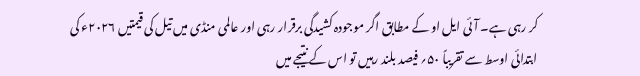کر رہی ہے۔ آئی ایل او کے مطابق اگر موجودہ کشیدگی برقرار رہی اور عالمی منڈی میں تیل کی قیمتیں ۲۰۲۶ء کی ابتدائی اوسط سے تقریباً ۵۰؍ فیصد بلند رہیں تو اس کے نتیجے میں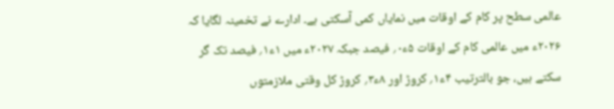عالمی سطح پر کام کے اوقات میں نمایاں کمی آسکتی ہے۔ ادارے نے تخمینہ لگایا کہ ۲۰۲۶ء میں عالمی کام کے اوقات ۵ء۰؍ فیصد جبکہ ۲۰۲۷ء میں ۱ء۱؍ فیصد تک گر سکتے ہیں، جو بالترتیب ۴ء۱؍ کروڑ اور ۸ء۳؍ کروڑ کل وقتی ملازمتوں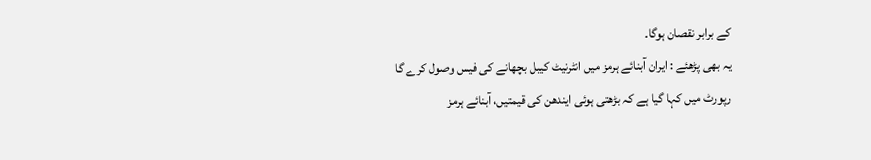کے برابر نقصان ہوگا۔
یہ بھی پڑھئے : ایران آبنائے ہرمز میں انٹرنیٹ کیبل بچھانے کی فیس وصول کرے گا
رپورٹ میں کہا گیا ہے کہ بڑھتی ہوئی ایندھن کی قیمتیں، آبنائے ہرمز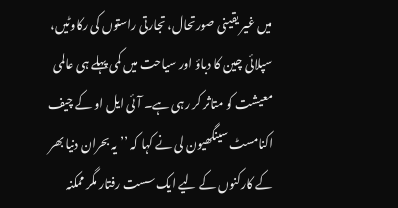میں غیر یقینی صورتحال، تجارتی راستوں کی رکاوٹیں، سپلائی چین کا دباؤ اور سیاحت میں کمی پہلے ہی عالمی معیشت کو متاثر کر رہی ہے۔ آئی ایل او کے چیف اکنامسٹ سینگھیون لی نے کہا کہ ’’یہ بحران دنیا بھر کے کارکنوں کے لیے ایک سست رفتار مگر ممکنہ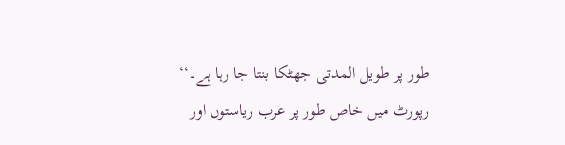طور پر طویل المدتی جھٹکا بنتا جا رہا ہے۔‘‘ رپورٹ میں خاص طور پر عرب ریاستوں اور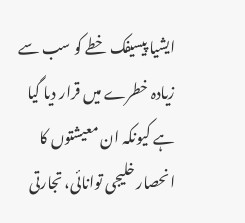ایشیا پیسیفک خطے کو سب سے زیادہ خطرے میں قرار دیا گیا ہے کیونکہ ان معیشتوں کا انحصار خلیجی توانائی، تجارتی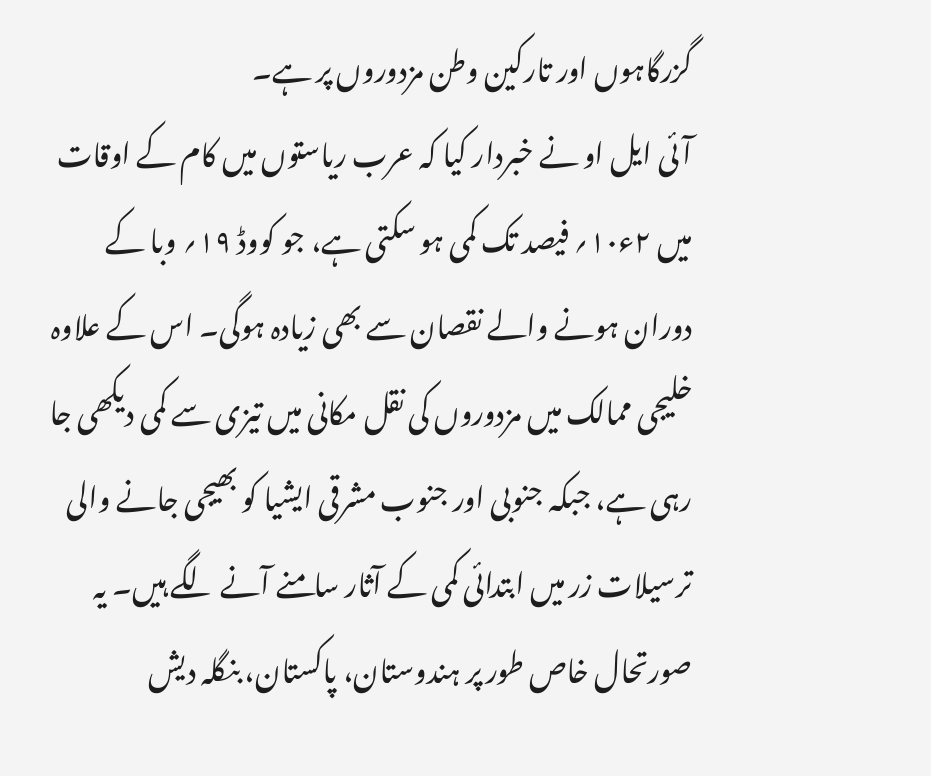گزرگاہوں اور تارکین وطن مزدوروں پر ہے۔
آئی ایل او نے خبردار کیا کہ عرب ریاستوں میں کام کے اوقات میں ۲ء۱۰؍ فیصد تک کمی ہو سکتی ہے، جو کووڈ ۱۹؍ وبا کے دوران ہونے والے نقصان سے بھی زیادہ ہوگی۔ اس کے علاوہ خلیجی ممالک میں مزدوروں کی نقل مکانی میں تیزی سے کمی دیکھی جا رہی ہے، جبکہ جنوبی اور جنوب مشرقی ایشیا کو بھیجی جانے والی ترسیلات زر میں ابتدائی کمی کے آثار سامنے آنے لگے ہیں۔ یہ صورتحال خاص طور پر ہندوستان، پاکستان، بنگلہ دیش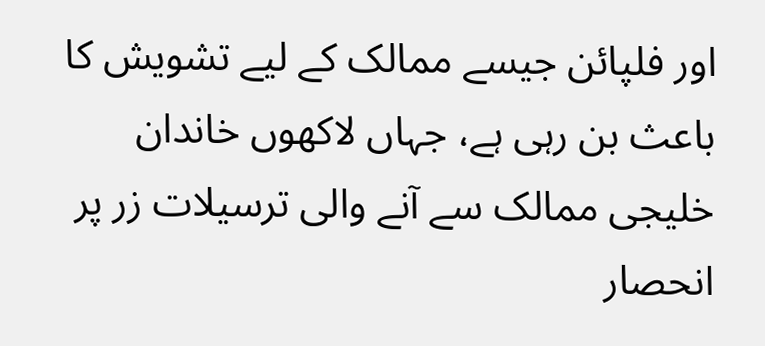اور فلپائن جیسے ممالک کے لیے تشویش کا باعث بن رہی ہے، جہاں لاکھوں خاندان خلیجی ممالک سے آنے والی ترسیلات زر پر انحصار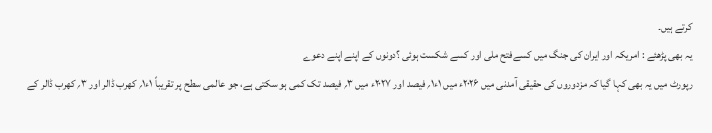کرتے ہیں۔
یہ بھی پڑھئے : امریکہ اور ایران کی جنگ میں کسےفتح ملی اور کسے شکست ہوئی ؟دونوں کے اپنے اپنے دعوے
رپورٹ میں یہ بھی کہا گیا کہ مزدوروں کی حقیقی آمدنی میں ۲۰۲۶ء میں ۱ء۱؍ فیصد اور ۲۰۲۷ء میں ۳؍ فیصد تک کمی ہو سکتی ہے، جو عالمی سطح پر تقریباً ۱ء۱؍ کھرب ڈالر اور ۳؍ کھرب ڈالر کے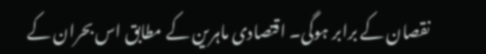نقصان کے برابر ہوگی۔ اقتصادی ماہرین کے مطابق اس بحران کے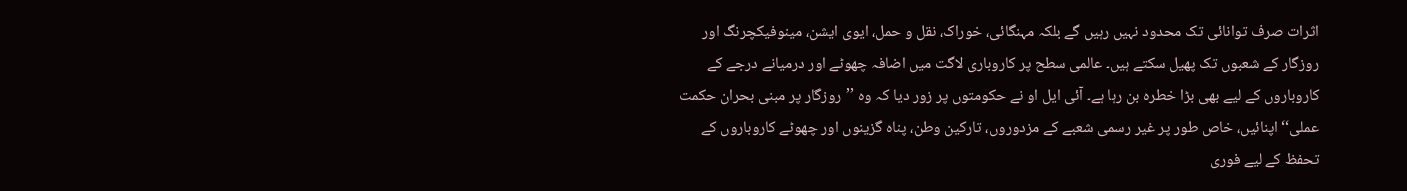اثرات صرف توانائی تک محدود نہیں رہیں گے بلکہ مہنگائی، خوراک، نقل و حمل، ایوی ایشن، مینوفیکچرنگ اور روزگار کے شعبوں تک پھیل سکتے ہیں۔ عالمی سطح پر کاروباری لاگت میں اضافہ چھوٹے اور درمیانے درجے کے کاروباروں کے لیے بھی بڑا خطرہ بن رہا ہے۔ آئی ایل او نے حکومتوں پر زور دیا کہ وہ ’’روزگار پر مبنی بحران حکمت عملی‘‘ اپنائیں، خاص طور پر غیر رسمی شعبے کے مزدوروں، تارکین وطن، پناہ گزینوں اور چھوٹے کاروباروں کے تحفظ کے لیے فوری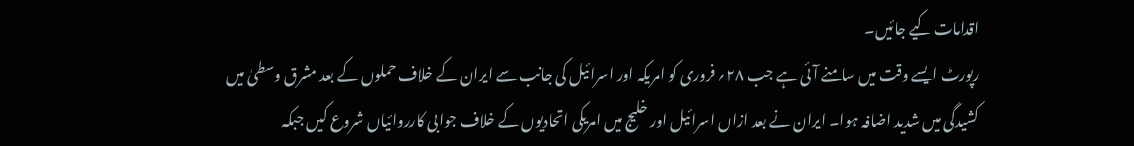اقدامات کیے جائیں۔
رپورٹ ایسے وقت میں سامنے آئی ہے جب ۲۸؍ فروری کو امریکہ اور اسرائیل کی جانب سے ایران کے خلاف حملوں کے بعد مشرق وسطیٰ میں کشیدگی میں شدید اضافہ ہوا۔ ایران نے بعد ازاں اسرائیل اور خلیج میں امریکی اتحادیوں کے خلاف جوابی کارروائیاں شروع کیں جبکہ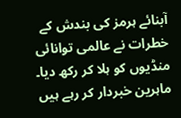آبنائے ہرمز کی بندش کے خطرات نے عالمی توانائی منڈیوں کو ہلا کر رکھ دیا۔ ماہرین خبردار کر رہے ہیں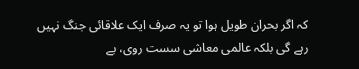کہ اگر بحران طویل ہوا تو یہ صرف ایک علاقائی جنگ نہیں رہے گی بلکہ عالمی معاشی سست روی، بے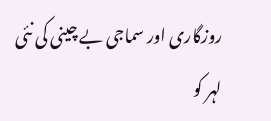روزگاری اور سماجی بے چینی کی نئی لہر کو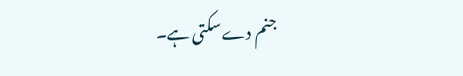جنم دے سکتی ہے۔